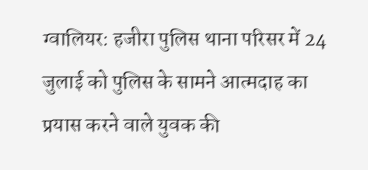ग्वालियर: हजीरा पुलिस थाना परिसर में 24 जुलाई को पुलिस के सामने आत्मदाह का प्रयास करने वाले युवक की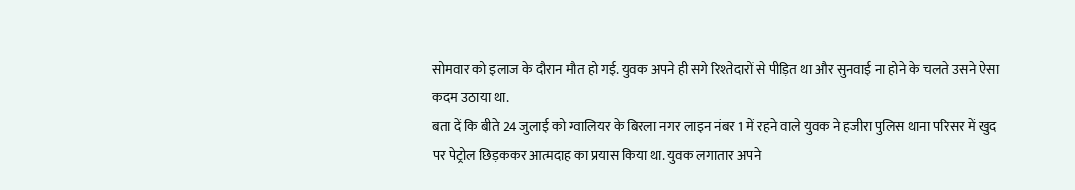सोमवार को इलाज के दौरान मौत हो गई. युवक अपने ही सगे रिश्तेदारों से पीड़ित था और सुनवाई ना होने के चलते उसने ऐसा कदम उठाया था.
बता दें कि बीते 24 जुलाई को ग्वालियर के बिरला नगर लाइन नंबर 1 में रहने वाले युवक ने हजीरा पुलिस थाना परिसर में खुद पर पेट्रोल छिड़ककर आत्मदाह का प्रयास किया था. युवक लगातार अपने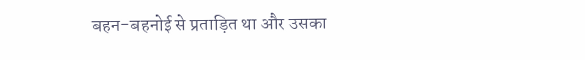बहन-बहनोई से प्रताड़ित था और उसका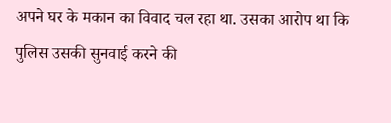अपने घर के मकान का विवाद चल रहा था. उसका आरोप था कि पुलिस उसकी सुनवाई करने की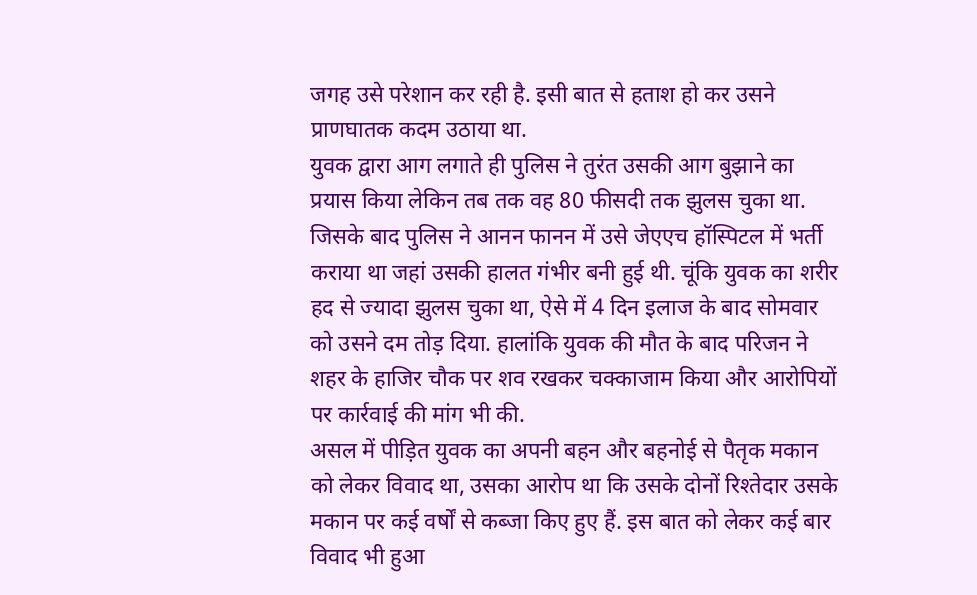जगह उसे परेशान कर रही है. इसी बात से हताश हो कर उसने प्राणघातक कदम उठाया था.
युवक द्वारा आग लगाते ही पुलिस ने तुरंत उसकी आग बुझाने का प्रयास किया लेकिन तब तक वह 80 फीसदी तक झुलस चुका था. जिसके बाद पुलिस ने आनन फानन में उसे जेएएच हॉस्पिटल में भर्ती कराया था जहां उसकी हालत गंभीर बनी हुई थी. चूंकि युवक का शरीर हद से ज्यादा झुलस चुका था, ऐसे में 4 दिन इलाज के बाद सोमवार को उसने दम तोड़ दिया. हालांकि युवक की मौत के बाद परिजन ने शहर के हाजिर चौक पर शव रखकर चक्काजाम किया और आरोपियों पर कार्रवाई की मांग भी की.
असल में पीड़ित युवक का अपनी बहन और बहनोई से पैतृक मकान को लेकर विवाद था, उसका आरोप था कि उसके दोनों रिश्तेदार उसके मकान पर कई वर्षों से कब्जा किए हुए हैं. इस बात को लेकर कई बार विवाद भी हुआ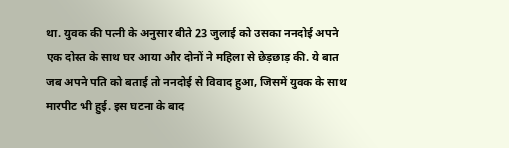था. युवक की पत्नी के अनुसार बीते 23 जुलाई को उसका ननदोई अपने एक दोस्त के साथ घर आया और दोनों ने महिला से छेड़छाड़ की. ये बात जब अपने पति को बताई तो ननदोई से विवाद हुआ, जिसमें युवक के साथ मारपीट भी हुई. इस घटना के बाद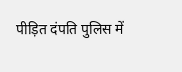पीड़ित दंपति पुलिस में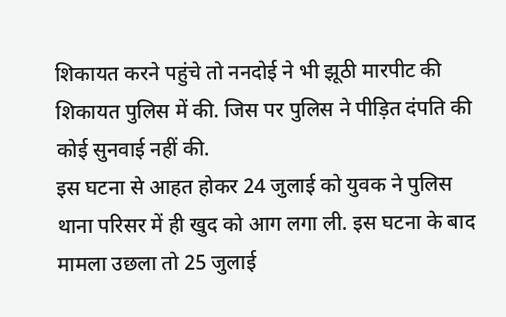शिकायत करने पहुंचे तो ननदोई ने भी झूठी मारपीट की शिकायत पुलिस में की. जिस पर पुलिस ने पीड़ित दंपति की कोई सुनवाई नहीं की.
इस घटना से आहत होकर 24 जुलाई को युवक ने पुलिस थाना परिसर में ही खुद को आग लगा ली. इस घटना के बाद मामला उछला तो 25 जुलाई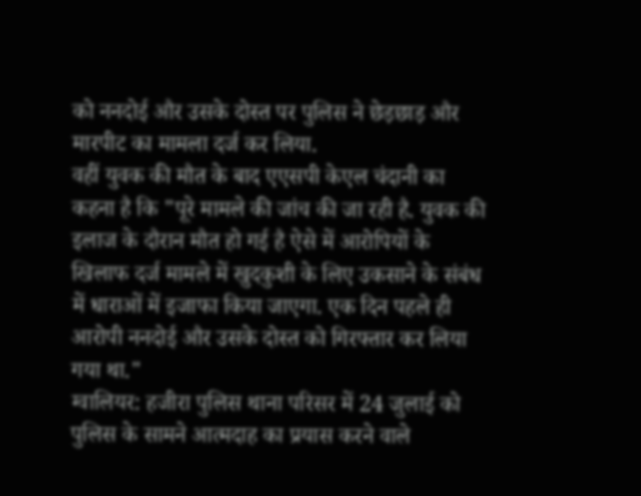को ननदोई और उसके दोस्त पर पुलिस ने छेड़छाड़ और मारपीट का मामला दर्ज कर लिया.
वहीं युवक की मौत के बाद एएसपी केएल चंदानी का कहना है कि "पूरे मामले की जांच की जा रही है. युवक की इलाज के दौरान मौत हो गई है ऐसे में आरोपियों के खिलाफ दर्ज मामले में खुदकुशी के लिए उकसाने के संबंध में धाराओं में इजाफा किया जाएगा. एक दिन पहले ही आरोपी ननदोई और उसके दोस्त को गिरफ्तार कर लिया गया था."
ग्वालियर: हजीरा पुलिस थाना परिसर में 24 जुलाई को पुलिस के सामने आत्मदाह का प्रयास करने वाले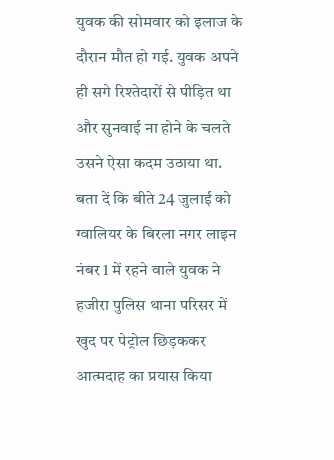युवक की सोमवार को इलाज के दौरान मौत हो गई. युवक अपने ही सगे रिश्तेदारों से पीड़ित था और सुनवाई ना होने के चलते उसने ऐसा कदम उठाया था.
बता दें कि बीते 24 जुलाई को ग्वालियर के बिरला नगर लाइन नंबर 1 में रहने वाले युवक ने हजीरा पुलिस थाना परिसर में खुद पर पेट्रोल छिड़ककर आत्मदाह का प्रयास किया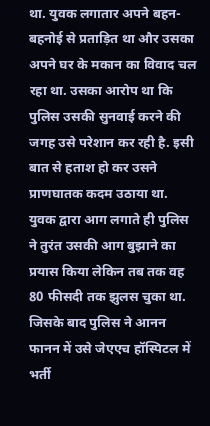था. युवक लगातार अपने बहन-बहनोई से प्रताड़ित था और उसका अपने घर के मकान का विवाद चल रहा था. उसका आरोप था कि पुलिस उसकी सुनवाई करने की जगह उसे परेशान कर रही है. इसी बात से हताश हो कर उसने प्राणघातक कदम उठाया था.
युवक द्वारा आग लगाते ही पुलिस ने तुरंत उसकी आग बुझाने का प्रयास किया लेकिन तब तक वह 80 फीसदी तक झुलस चुका था. जिसके बाद पुलिस ने आनन फानन में उसे जेएएच हॉस्पिटल में भर्ती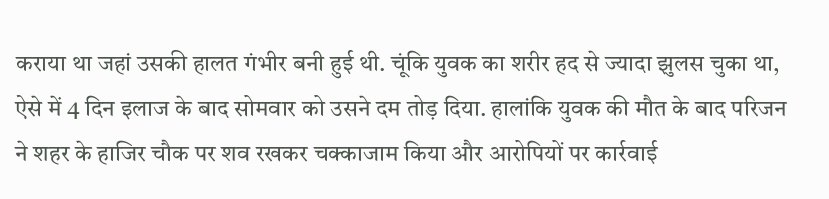कराया था जहां उसकी हालत गंभीर बनी हुई थी. चूंकि युवक का शरीर हद से ज्यादा झुलस चुका था, ऐसे में 4 दिन इलाज के बाद सोमवार को उसने दम तोड़ दिया. हालांकि युवक की मौत के बाद परिजन ने शहर के हाजिर चौक पर शव रखकर चक्काजाम किया और आरोपियों पर कार्रवाई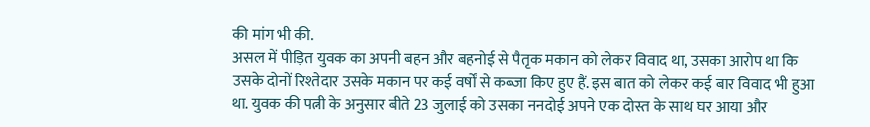की मांग भी की.
असल में पीड़ित युवक का अपनी बहन और बहनोई से पैतृक मकान को लेकर विवाद था, उसका आरोप था कि उसके दोनों रिश्तेदार उसके मकान पर कई वर्षों से कब्जा किए हुए हैं. इस बात को लेकर कई बार विवाद भी हुआ था. युवक की पत्नी के अनुसार बीते 23 जुलाई को उसका ननदोई अपने एक दोस्त के साथ घर आया और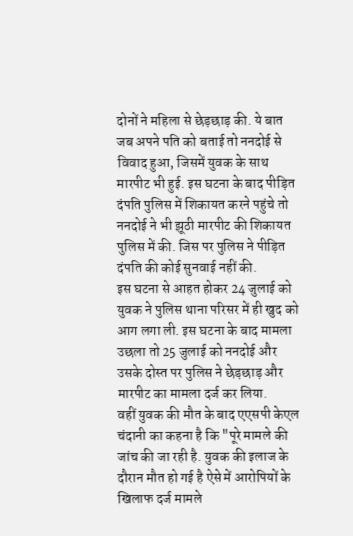दोनों ने महिला से छेड़छाड़ की. ये बात जब अपने पति को बताई तो ननदोई से विवाद हुआ, जिसमें युवक के साथ मारपीट भी हुई. इस घटना के बाद पीड़ित दंपति पुलिस में शिकायत करने पहुंचे तो ननदोई ने भी झूठी मारपीट की शिकायत पुलिस में की. जिस पर पुलिस ने पीड़ित दंपति की कोई सुनवाई नहीं की.
इस घटना से आहत होकर 24 जुलाई को युवक ने पुलिस थाना परिसर में ही खुद को आग लगा ली. इस घटना के बाद मामला उछला तो 25 जुलाई को ननदोई और उसके दोस्त पर पुलिस ने छेड़छाड़ और मारपीट का मामला दर्ज कर लिया.
वहीं युवक की मौत के बाद एएसपी केएल चंदानी का कहना है कि "पूरे मामले की जांच की जा रही है. युवक की इलाज के दौरान मौत हो गई है ऐसे में आरोपियों के खिलाफ दर्ज मामले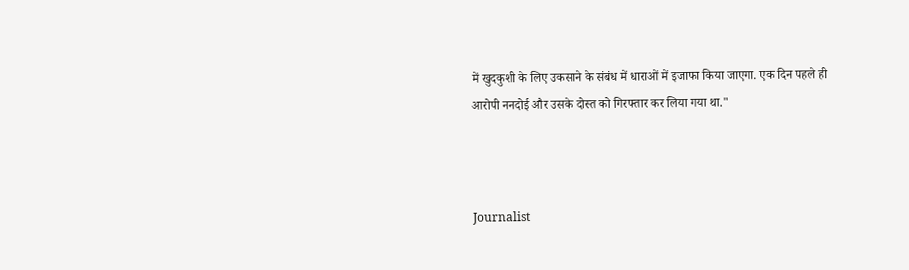में खुदकुशी के लिए उकसाने के संबंध में धाराओं में इजाफा किया जाएगा. एक दिन पहले ही आरोपी ननदोई और उसके दोस्त को गिरफ्तार कर लिया गया था."



Journalist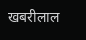खबरीलाल